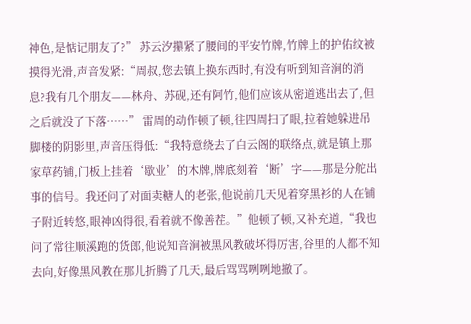神色,是惦记朋友了?” 苏云汐攥紧了腰间的平安竹牌,竹牌上的护佑纹被摸得光滑,声音发紧:“周叔,您去镇上换东西时,有没有听到知音涧的消息?我有几个朋友——林舟、苏砚,还有阿竹,他们应该从密道逃出去了,但之后就没了下落……” 雷周的动作顿了顿,往四周扫了眼,拉着她躲进吊脚楼的阴影里,声音压得低:“我特意绕去了白云阁的联络点,就是镇上那家草药铺,门板上挂着‘歇业’的木牌,牌底刻着‘断’字——那是分舵出事的信号。我还问了对面卖糖人的老张,他说前几天见着穿黑衫的人在铺子附近转悠,眼神凶得很,看着就不像善茬。”他顿了顿,又补充道,“我也问了常往顺溪跑的货郎,他说知音涧被黑风教破坏得厉害,谷里的人都不知去向,好像黑风教在那儿折腾了几天,最后骂骂咧咧地撤了。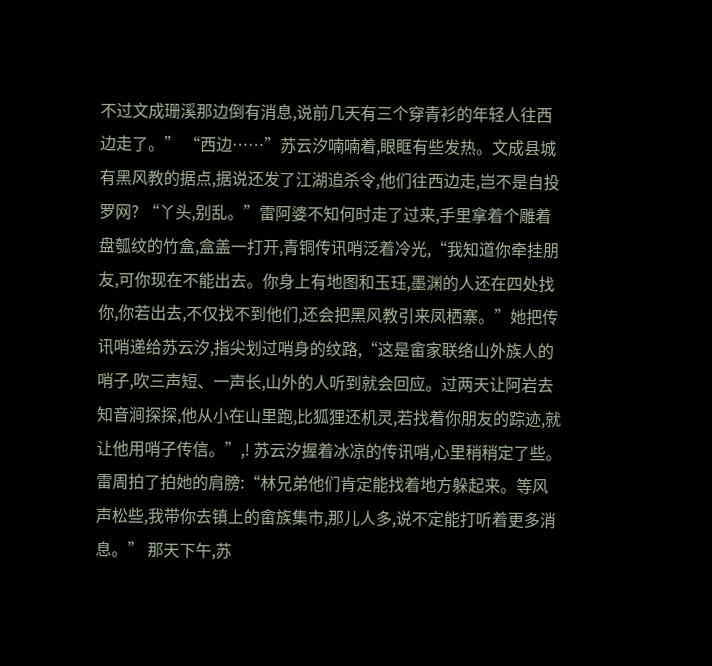不过文成珊溪那边倒有消息,说前几天有三个穿青衫的年轻人往西边走了。” “西边……”苏云汐喃喃着,眼眶有些发热。文成县城有黑风教的据点,据说还发了江湖追杀令,他们往西边走,岂不是自投罗网? “丫头,别乱。”雷阿婆不知何时走了过来,手里拿着个雕着盘瓠纹的竹盒,盒盖一打开,青铜传讯哨泛着冷光,“我知道你牵挂朋友,可你现在不能出去。你身上有地图和玉珏,墨渊的人还在四处找你,你若出去,不仅找不到他们,还会把黑风教引来凤栖寨。”她把传讯哨递给苏云汐,指尖划过哨身的纹路,“这是畲家联络山外族人的哨子,吹三声短、一声长,山外的人听到就会回应。过两天让阿岩去知音涧探探,他从小在山里跑,比狐狸还机灵,若找着你朋友的踪迹,就让他用哨子传信。”,! 苏云汐握着冰凉的传讯哨,心里稍稍定了些。雷周拍了拍她的肩膀:“林兄弟他们肯定能找着地方躲起来。等风声松些,我带你去镇上的畲族集市,那儿人多,说不定能打听着更多消息。” 那天下午,苏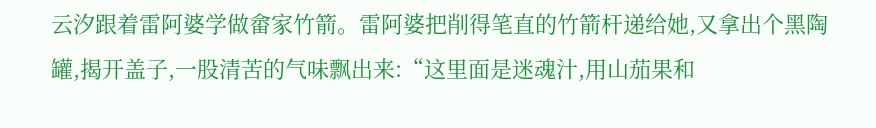云汐跟着雷阿婆学做畲家竹箭。雷阿婆把削得笔直的竹箭杆递给她,又拿出个黑陶罐,揭开盖子,一股清苦的气味飘出来:“这里面是迷魂汁,用山茄果和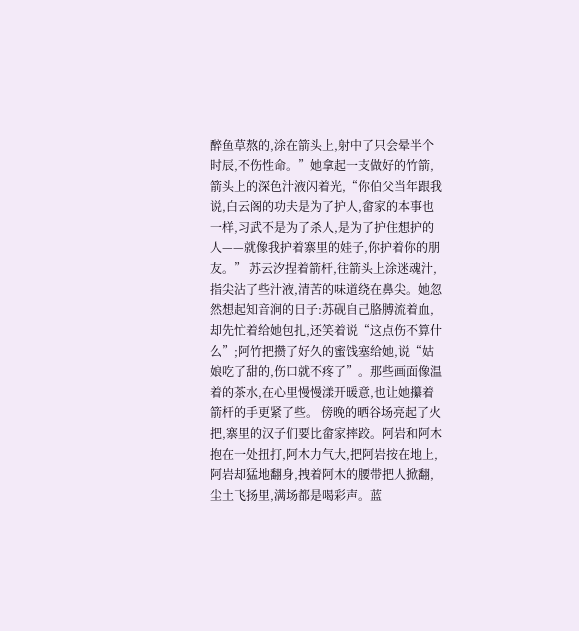醉鱼草熬的,涂在箭头上,射中了只会晕半个时辰,不伤性命。”她拿起一支做好的竹箭,箭头上的深色汁液闪着光,“你伯父当年跟我说,白云阁的功夫是为了护人,畲家的本事也一样,习武不是为了杀人,是为了护住想护的人——就像我护着寨里的娃子,你护着你的朋友。” 苏云汐捏着箭杆,往箭头上涂迷魂汁,指尖沾了些汁液,清苦的味道绕在鼻尖。她忽然想起知音涧的日子:苏砚自己胳膊流着血,却先忙着给她包扎,还笑着说“这点伤不算什么”;阿竹把攒了好久的蜜饯塞给她,说“姑娘吃了甜的,伤口就不疼了”。那些画面像温着的茶水,在心里慢慢漾开暖意,也让她攥着箭杆的手更紧了些。 傍晚的晒谷场亮起了火把,寨里的汉子们要比畲家摔跤。阿岩和阿木抱在一处扭打,阿木力气大,把阿岩按在地上,阿岩却猛地翻身,拽着阿木的腰带把人掀翻,尘土飞扬里,满场都是喝彩声。蓝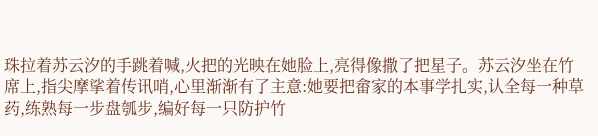珠拉着苏云汐的手跳着喊,火把的光映在她脸上,亮得像撒了把星子。苏云汐坐在竹席上,指尖摩挲着传讯哨,心里渐渐有了主意:她要把畲家的本事学扎实,认全每一种草药,练熟每一步盘瓠步,编好每一只防护竹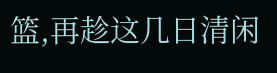篮,再趁这几日清闲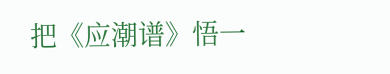把《应潮谱》悟一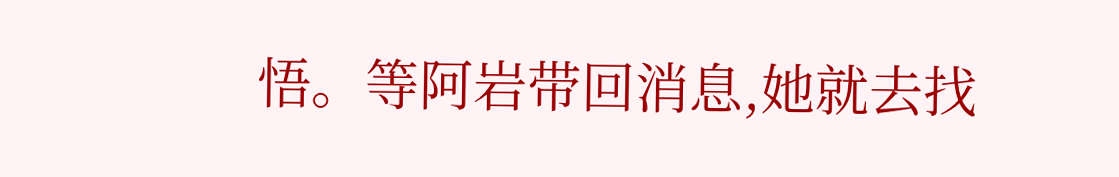悟。等阿岩带回消息,她就去找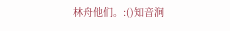林舟他们。:()知音涧